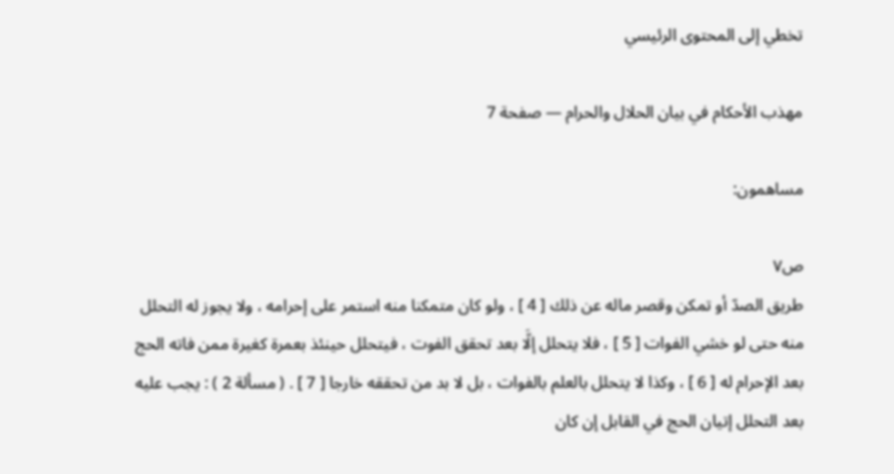تخطي إلى المحتوى الرئيسي

مهذب الأحكام في بيان الحلال والحرام — صفحة 7

مساهمون:

ص٧
طريق الصدّ أو تمكن وقصر ماله عن ذلك [ 4 ] ، ولو كان متمكنا منه استمر على إحرامه ، ولا يجوز له التحلل منه حتى لو خشي الفوات [ 5 ] ، فلا يتحلل إلَّا بعد تحقق الفوت ، فيتحلل حينئذ بعمرة كغيرة ممن فاته الحج بعد الإحرام له [ 6 ] ، وكذا لا يتحلل بالعلم بالفوات ، بل لا بد من تحققه خارجا [ 7 ] . ( مسألة 2 ) : يجب عليه بعد التحلل إتيان الحج في القابل إن كان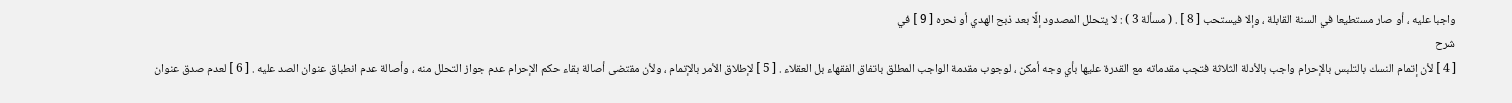واجبا عليه ، أو صار مستطيعا في السنة القابلة ، وإلا فيستحب [ 8 ] . ( مسألة 3 ) : لا يتحلل المصدود إلَّا بعد ذبح الهدي أو نحره [ 9 ] في
شرح
[ 4 ] لأن إتمام النسك بالتلبس بالإحرام واجب بالأدلة الثلاثة فتجب مقدماته مع القدرة عليها بأي وجه أمكن ، لوجوب مقدمة الواجب المطلق باتفاق الفقهاء بل العقلاء . [ 5 ] لإطلاق الأمر بالإتمام ، ولأن مقتضى أصالة بقاء حكم الإحرام عدم جواز التحلل منه ، وأصالة عدم انطباق عنوان الصد عليه . [ 6 ] لعدم صدق عنوان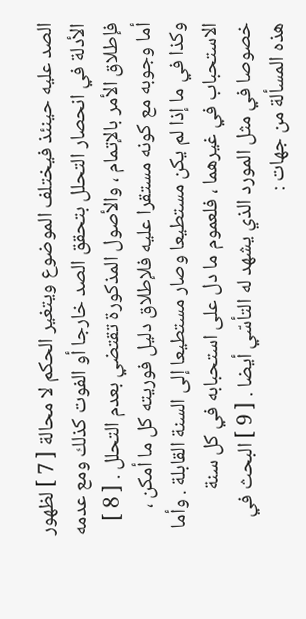الصد عليه حينئذ فيختلف الموضوع ويتغير الحكم لا محالة [ 7 ] لظهور الأدلة في انحصار التحلل بتحقق الصد خارجا أو الفوت كذلك ومع عدمه فإطلاق الأمر بالإتمام ، والأصول المذكورة تقتضي بعدم التحلل . [ 8 ] أما وجوبه مع كونه مستقرا عليه فلإطلاق دليل فوريته كل ما أمكن ، وكذا في ما إذا لم يكن مستطيعا وصار مستطيعا إلى السنة القابلة . وأما الاستحباب في غيرهما ، فلعموم ما دل على استحبابه في كل سنة خصوصا في مثل المورد الذي يشهد له التأسّي أيضا . [ 9 ] البحث في هذه المسألة من جهات :